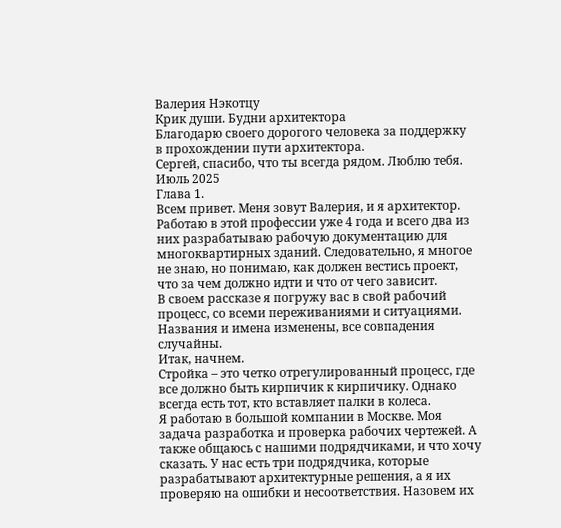Валерия Нэкотцу
Крик души. Будни архитектора
Благодарю своего дорогого человека за поддержку
в прохождении пути архитектора.
Сергей, спасибо, что ты всегда рядом. Люблю тебя. Июль 2025
Глава 1.
Всем привет. Меня зовут Валерия, и я архитектор. Работаю в этой профессии уже 4 года и всего два из них разрабатываю рабочую документацию для многоквартирных зданий. Следовательно, я многое не знаю, но понимаю, как должен вестись проект, что за чем должно идти и что от чего зависит.
В своем рассказе я погружу вас в свой рабочий процесс, со всеми переживаниями и ситуациями. Названия и имена изменены, все совпадения случайны.
Итак, начнем.
Стройка – это четко отрегулированный процесс, где все должно быть кирпичик к кирпичику. Однако всегда есть тот, кто вставляет палки в колеса.
Я работаю в большой компании в Москве. Моя задача разработка и проверка рабочих чертежей. А также общаюсь с нашими подрядчиками, и что хочу сказать. У нас есть три подрядчика, которые разрабатывают архитектурные решения, а я их проверяю на ошибки и несоответствия. Назовем их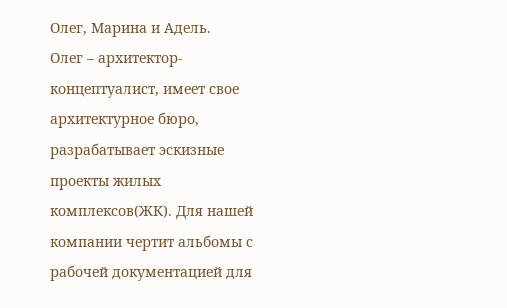Олег, Марина и Адель.
Олег – архитектор-концептуалист, имеет свое архитектурное бюро, разрабатывает эскизные проекты жилых комплексов(ЖК). Для нашей компании чертит альбомы с рабочей документацией для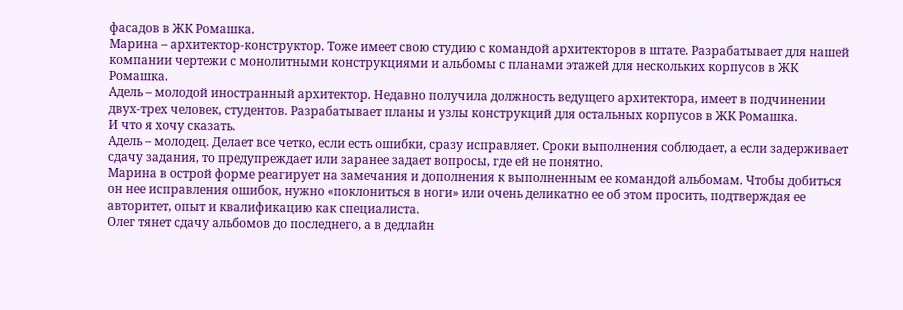фасадов в ЖК Ромашка.
Марина – архитектор-конструктор. Тоже имеет свою студию с командой архитекторов в штате. Разрабатывает для нашей компании чертежи с монолитными конструкциями и альбомы с планами этажей для нескольких корпусов в ЖК Ромашка.
Адель – молодой иностранный архитектор. Недавно получила должность ведущего архитектора, имеет в подчинении двух-трех человек, студентов. Разрабатывает планы и узлы конструкций для остальных корпусов в ЖК Ромашка.
И что я хочу сказать.
Адель – молодец. Делает все четко, если есть ошибки, сразу исправляет. Сроки выполнения соблюдает, а если задерживает сдачу задания, то предупреждает или заранее задает вопросы, где ей не понятно.
Марина в острой форме реагирует на замечания и дополнения к выполненным ее командой альбомам. Чтобы добиться он нее исправления ошибок, нужно «поклониться в ноги» или очень деликатно ее об этом просить, подтверждая ее авторитет, опыт и квалификацию как специалиста.
Олег тянет сдачу альбомов до последнего, а в дедлайн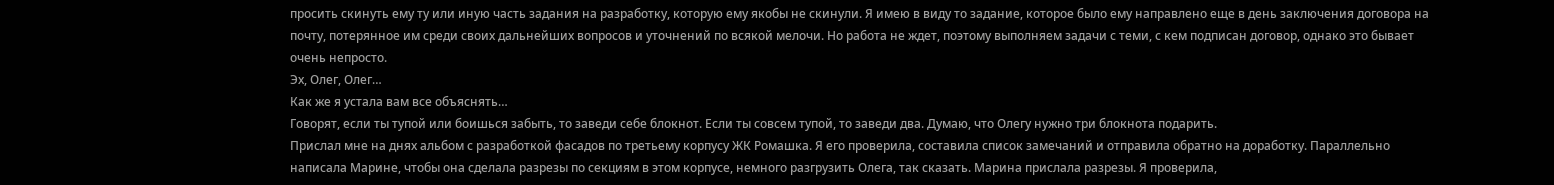просить скинуть ему ту или иную часть задания на разработку, которую ему якобы не скинули. Я имею в виду то задание, которое было ему направлено еще в день заключения договора на почту, потерянное им среди своих дальнейших вопросов и уточнений по всякой мелочи. Но работа не ждет, поэтому выполняем задачи с теми, с кем подписан договор, однако это бывает очень непросто.
Эх, Олег, Олег…
Как же я устала вам все объяснять…
Говорят, если ты тупой или боишься забыть, то заведи себе блокнот. Если ты совсем тупой, то заведи два. Думаю, что Олегу нужно три блокнота подарить.
Прислал мне на днях альбом с разработкой фасадов по третьему корпусу ЖК Ромашка. Я его проверила, составила список замечаний и отправила обратно на доработку. Параллельно написала Марине, чтобы она сделала разрезы по секциям в этом корпусе, немного разгрузить Олега, так сказать. Марина прислала разрезы. Я проверила,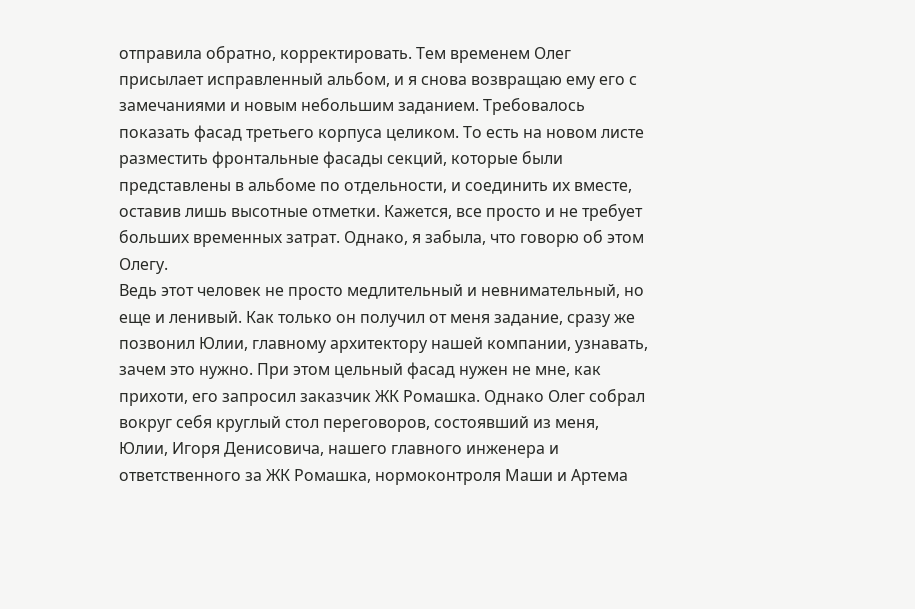отправила обратно, корректировать. Тем временем Олег присылает исправленный альбом, и я снова возвращаю ему его с замечаниями и новым небольшим заданием. Требовалось показать фасад третьего корпуса целиком. То есть на новом листе разместить фронтальные фасады секций, которые были представлены в альбоме по отдельности, и соединить их вместе, оставив лишь высотные отметки. Кажется, все просто и не требует больших временных затрат. Однако, я забыла, что говорю об этом Олегу.
Ведь этот человек не просто медлительный и невнимательный, но еще и ленивый. Как только он получил от меня задание, сразу же позвонил Юлии, главному архитектору нашей компании, узнавать, зачем это нужно. При этом цельный фасад нужен не мне, как прихоти, его запросил заказчик ЖК Ромашка. Однако Олег собрал вокруг себя круглый стол переговоров, состоявший из меня, Юлии, Игоря Денисовича, нашего главного инженера и ответственного за ЖК Ромашка, нормоконтроля Маши и Артема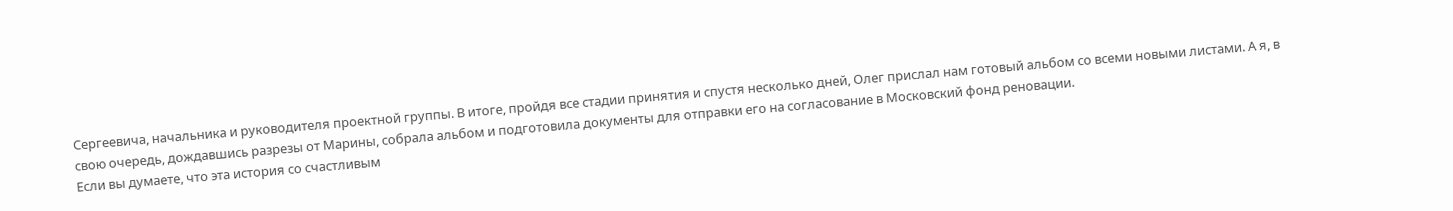Сергеевича, начальника и руководителя проектной группы. В итоге, пройдя все стадии принятия и спустя несколько дней, Олег прислал нам готовый альбом со всеми новыми листами. А я, в свою очередь, дождавшись разрезы от Марины, собрала альбом и подготовила документы для отправки его на согласование в Московский фонд реновации.
Если вы думаете, что эта история со счастливым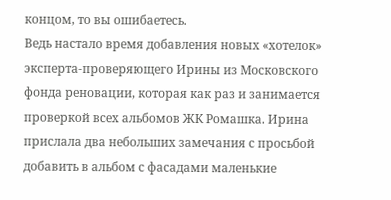концом, то вы ошибаетесь.
Ведь настало время добавления новых «хотелок» эксперта-проверяющего Ирины из Московского фонда реновации, которая как раз и занимается проверкой всех альбомов ЖК Ромашка. Ирина прислала два небольших замечания с просьбой добавить в альбом с фасадами маленькие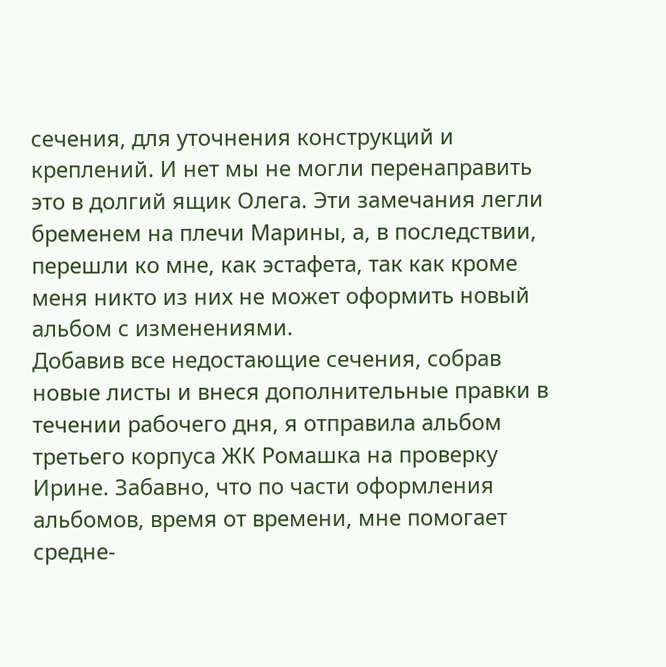сечения, для уточнения конструкций и креплений. И нет мы не могли перенаправить это в долгий ящик Олега. Эти замечания легли бременем на плечи Марины, а, в последствии, перешли ко мне, как эстафета, так как кроме меня никто из них не может оформить новый альбом с изменениями.
Добавив все недостающие сечения, собрав новые листы и внеся дополнительные правки в течении рабочего дня, я отправила альбом третьего корпуса ЖК Ромашка на проверку Ирине. Забавно, что по части оформления альбомов, время от времени, мне помогает средне-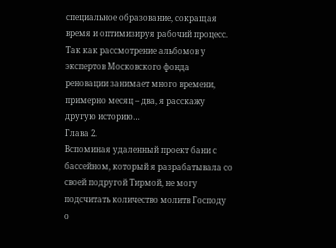специальное образование, сокращая время и оптимизируя рабочий процесс.
Так как рассмотрение альбомов у экспертов Московского фонда реновации занимает много времени, примерно месяц – два, я расскажу другую историю…
Глава 2.
Вспоминая удаленный проект бани с бассейном, который я разрабатывала со своей подругой Тирмой, не могу подсчитать количество молитв Господу о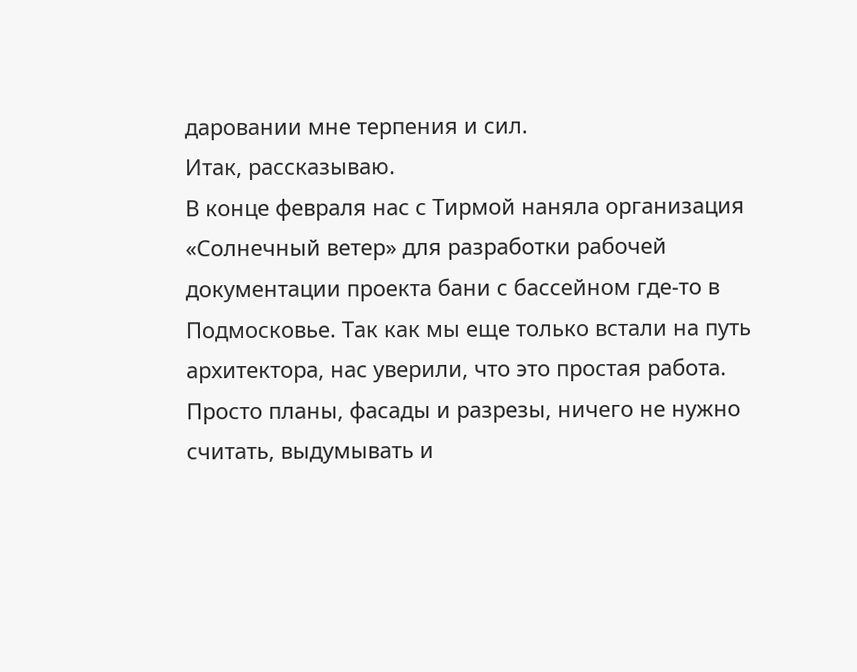даровании мне терпения и сил.
Итак, рассказываю.
В конце февраля нас с Тирмой наняла организация «Солнечный ветер» для разработки рабочей документации проекта бани с бассейном где-то в Подмосковье. Так как мы еще только встали на путь архитектора, нас уверили, что это простая работа. Просто планы, фасады и разрезы, ничего не нужно считать, выдумывать и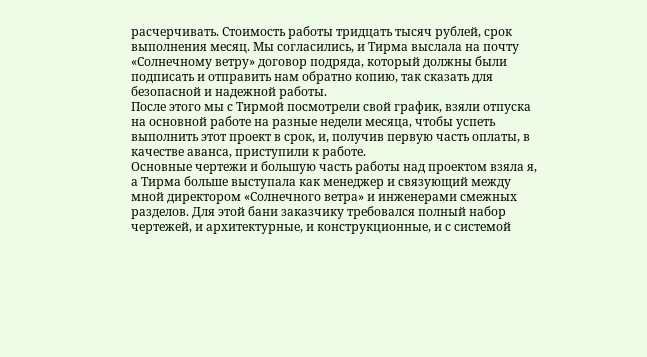расчерчивать. Стоимость работы тридцать тысяч рублей, срок выполнения месяц. Мы согласились, и Тирма выслала на почту «Солнечному ветру» договор подряда, который должны были подписать и отправить нам обратно копию, так сказать для безопасной и надежной работы.
После этого мы с Тирмой посмотрели свой график, взяли отпуска на основной работе на разные недели месяца, чтобы успеть выполнить этот проект в срок, и, получив первую часть оплаты, в качестве аванса, приступили к работе.
Основные чертежи и большую часть работы над проектом взяла я, а Тирма больше выступала как менеджер и связующий между мной директором «Солнечного ветра» и инженерами смежных разделов. Для этой бани заказчику требовался полный набор чертежей, и архитектурные, и конструкционные, и с системой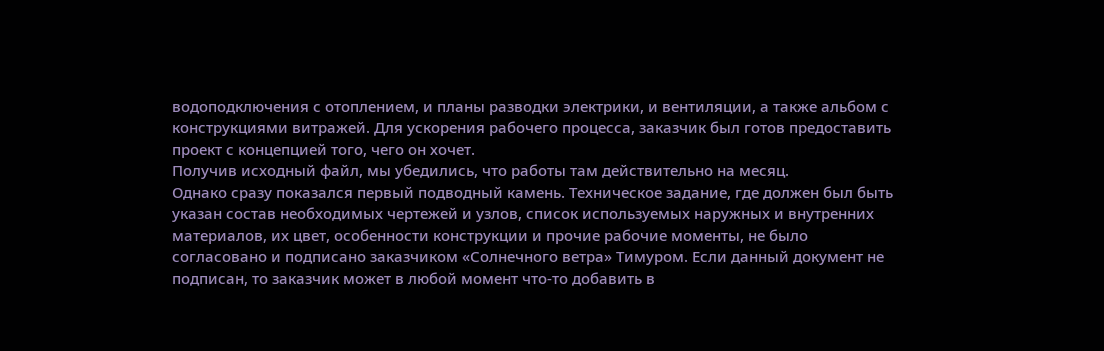водоподключения с отоплением, и планы разводки электрики, и вентиляции, а также альбом с конструкциями витражей. Для ускорения рабочего процесса, заказчик был готов предоставить проект с концепцией того, чего он хочет.
Получив исходный файл, мы убедились, что работы там действительно на месяц.
Однако сразу показался первый подводный камень. Техническое задание, где должен был быть указан состав необходимых чертежей и узлов, список используемых наружных и внутренних материалов, их цвет, особенности конструкции и прочие рабочие моменты, не было согласовано и подписано заказчиком «Солнечного ветра» Тимуром. Если данный документ не подписан, то заказчик может в любой момент что-то добавить в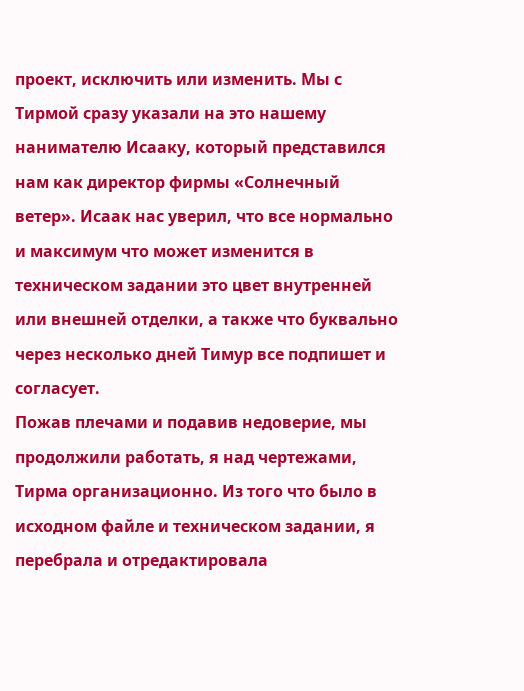проект, исключить или изменить. Мы с Тирмой сразу указали на это нашему нанимателю Исааку, который представился нам как директор фирмы «Солнечный ветер». Исаак нас уверил, что все нормально и максимум что может изменится в техническом задании это цвет внутренней или внешней отделки, а также что буквально через несколько дней Тимур все подпишет и согласует.
Пожав плечами и подавив недоверие, мы продолжили работать, я над чертежами, Тирма организационно. Из того что было в исходном файле и техническом задании, я перебрала и отредактировала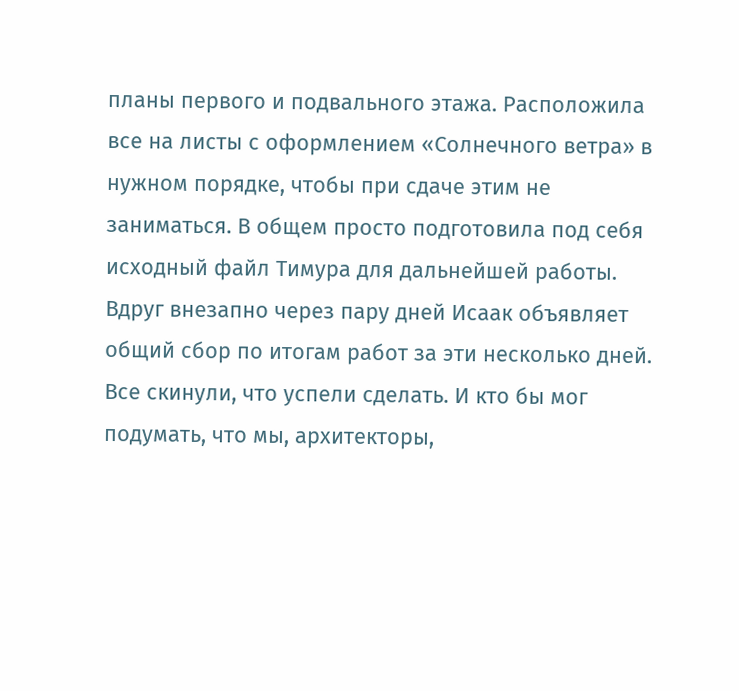планы первого и подвального этажа. Расположила все на листы с оформлением «Солнечного ветра» в нужном порядке, чтобы при сдаче этим не заниматься. В общем просто подготовила под себя исходный файл Тимура для дальнейшей работы.
Вдруг внезапно через пару дней Исаак объявляет общий сбор по итогам работ за эти несколько дней. Все скинули, что успели сделать. И кто бы мог подумать, что мы, архитекторы,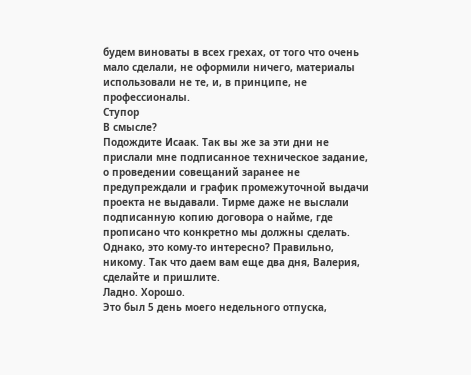будем виноваты в всех грехах, от того что очень мало сделали, не оформили ничего, материалы использовали не те, и, в принципе, не профессионалы.
Ступор
В смысле?
Подождите Исаак. Так вы же за эти дни не прислали мне подписанное техническое задание, о проведении совещаний заранее не предупреждали и график промежуточной выдачи проекта не выдавали. Тирме даже не выслали подписанную копию договора о найме, где прописано что конкретно мы должны сделать.
Однако, это кому-то интересно? Правильно, никому. Так что даем вам еще два дня, Валерия, сделайте и пришлите.
Ладно. Хорошо.
Это был 5 день моего недельного отпуска,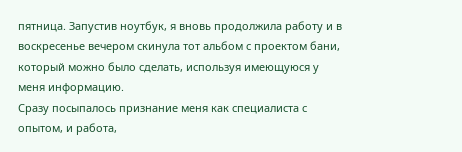пятница. Запустив ноутбук, я вновь продолжила работу и в воскресенье вечером скинула тот альбом с проектом бани, который можно было сделать, используя имеющуюся у меня информацию.
Сразу посыпалось признание меня как специалиста с опытом, и работа,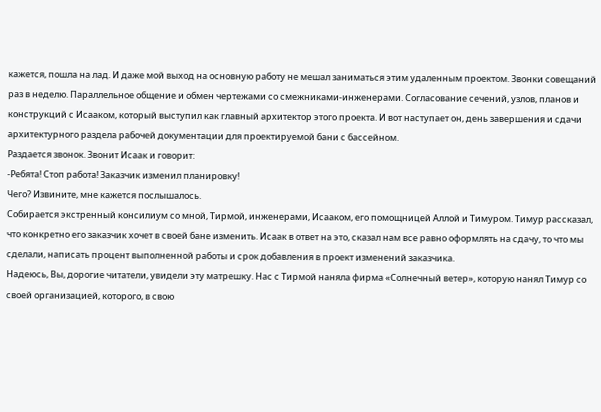кажется, пошла на лад. И даже мой выход на основную работу не мешал заниматься этим удаленным проектом. Звонки совещаний раз в неделю. Параллельное общение и обмен чертежами со смежниками-инженерами. Согласование сечений, узлов, планов и конструкций с Исааком, который выступил как главный архитектор этого проекта. И вот наступает он, день завершения и сдачи архитектурного раздела рабочей документации для проектируемой бани с бассейном.
Раздается звонок. Звонит Исаак и говорит:
-Ребята! Стоп работа! Заказчик изменил планировку!
Чего? Извините, мне кажется послышалось.
Собирается экстренный консилиум со мной, Тирмой, инженерами, Исааком, его помощницей Аллой и Тимуром. Тимур рассказал, что конкретно его заказчик хочет в своей бане изменить. Исаак в ответ на это, сказал нам все равно оформлять на сдачу, то что мы сделали, написать процент выполненной работы и срок добавления в проект изменений заказчика.
Надеюсь, Вы, дорогие читатели, увидели эту матрешку. Нас с Тирмой наняла фирма «Солнечный ветер», которую нанял Тимур со своей организацией, которого, в свою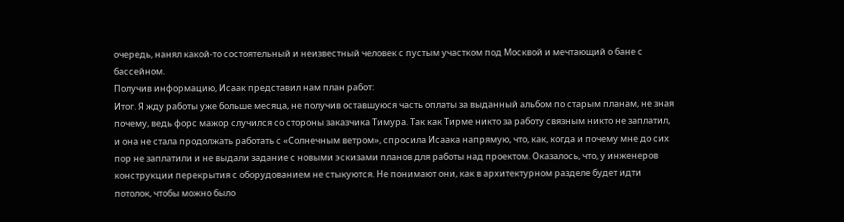очередь, нанял какой-то состоятельный и неизвестный человек с пустым участком под Москвой и мечтающий о бане с бассейном.
Получив информацию, Исаак представил нам план работ:
Итог. Я жду работы уже больше месяца, не получив оставшуюся часть оплаты за выданный альбом по старым планам, не зная почему, ведь форс мажор случился со стороны заказчика Тимура. Так как Тирме никто за работу связным никто не заплатил, и она не стала продолжать работать с «Солнечным ветром», спросила Исаака напрямую, что, как, когда и почему мне до сих пор не заплатили и не выдали задание с новыми эскизами планов для работы над проектом. Оказалось, что, у инженеров конструкции перекрытия с оборудованием не стыкуются. Не понимают они, как в архитектурном разделе будет идти потолок, чтобы можно было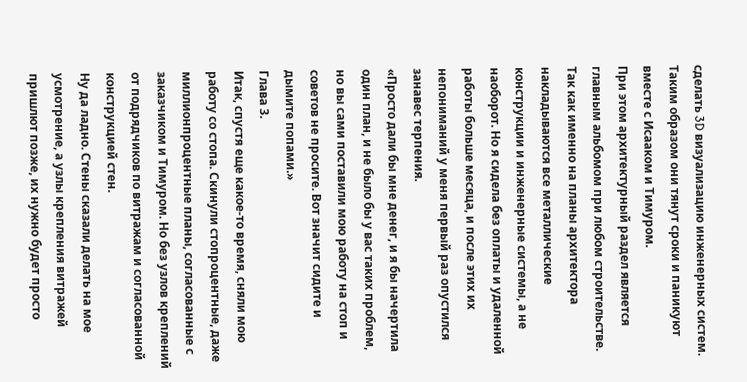сделать 3D визуализацию инженерных систем. Таким образом они тянут сроки и паникуют вместе с Исааком и Тимуром.
При этом архитектурный раздел является главным альбомом при любом строительстве. Так как именно на планы архитектора накладываются все металлические конструкции и инженерные системы, а не наоборот. Но я сидела без оплаты и удаленной работы больше месяца, и после этих их непониманий у меня первый раз опустился занавес терпения.
«Просто дали бы мне денег, и я бы начертила один план, и не было бы у вас таких проблем, но вы сами поставили мою работу на стоп и советов не просите. Вот значит сидите и дымите попами.»
Глава 3.
Итак, спустя еще какое-то время, сняли мою работу со стопа. Скинули стопроцентные, даже миллионпроцентные планы, согласованные с заказчиком и Тимуром. Но без узлов креплений от подрядчиков по витражам и согласованной конструкцией стен.
Ну да ладно. Стены сказали делать на мое усмотрение, а узлы крепления витражей пришлют позже, их нужно будет просто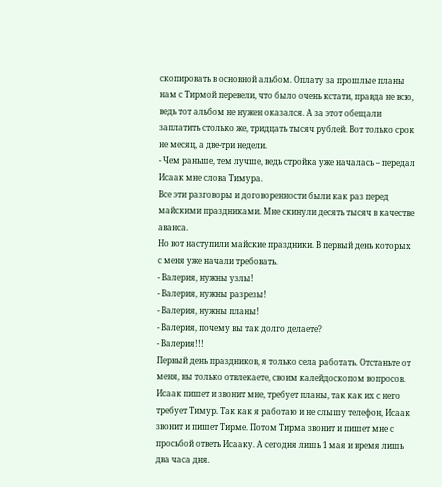скопировать в основной альбом. Оплату за прошлые планы нам с Тирмой перевели, что было очень кстати, правда не всю, ведь тот альбом не нужен оказался. А за этот обещали заплатить столько же, тридцать тысяч рублей. Вот только срок не месяц, а две-три недели.
- Чем раньше, тем лучше, ведь стройка уже началась – передал Исаак мне слова Тимура.
Все эти разговоры и договоренности были как раз перед майскими праздниками. Мне скинули десять тысяч в качестве аванса.
Но вот наступили майские праздники. В первый день которых с меня уже начали требовать.
- Валерия, нужны узлы!
- Валерия, нужны разрезы!
- Валерия, нужны планы!
- Валерия, почему вы так долго делаете?
- Валерия!!!
Первый день праздников, я только села работать. Отстаньте от меня, вы только отвлекаете, своим калейдоскопом вопросов. Исаак пишет и звонит мне, требует планы, так как их с него требует Тимур. Так как я работаю и не слышу телефон, Исаак звонит и пишет Тирме. Потом Тирма звонит и пишет мне с просьбой ответь Исааку. А сегодня лишь 1 мая и время лишь два часа дня.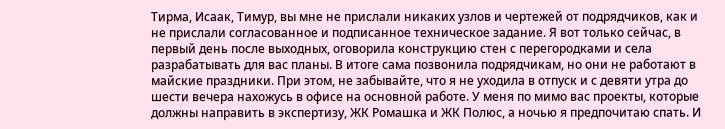Тирма, Исаак, Тимур, вы мне не прислали никаких узлов и чертежей от подрядчиков, как и не прислали согласованное и подписанное техническое задание. Я вот только сейчас, в первый день после выходных, оговорила конструкцию стен с перегородками и села разрабатывать для вас планы. В итоге сама позвонила подрядчикам, но они не работают в майские праздники. При этом, не забывайте, что я не уходила в отпуск и с девяти утра до шести вечера нахожусь в офисе на основной работе. У меня по мимо вас проекты, которые должны направить в экспертизу, ЖК Ромашка и ЖК Полюс, а ночью я предпочитаю спать. И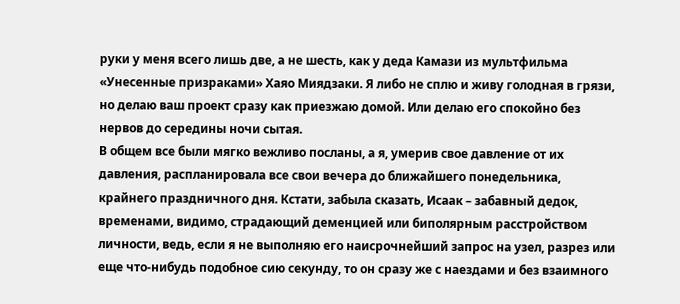руки у меня всего лишь две, а не шесть, как у деда Камази из мультфильма «Унесенные призраками» Хаяо Миядзаки. Я либо не сплю и живу голодная в грязи, но делаю ваш проект сразу как приезжаю домой. Или делаю его спокойно без нервов до середины ночи сытая.
В общем все были мягко вежливо посланы, а я, умерив свое давление от их давления, распланировала все свои вечера до ближайшего понедельника, крайнего праздничного дня. Кстати, забыла сказать, Исаак – забавный дедок, временами, видимо, страдающий деменцией или биполярным расстройством личности, ведь, если я не выполняю его наисрочнейший запрос на узел, разрез или еще что-нибудь подобное сию секунду, то он сразу же с наездами и без взаимного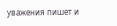уважения пишет и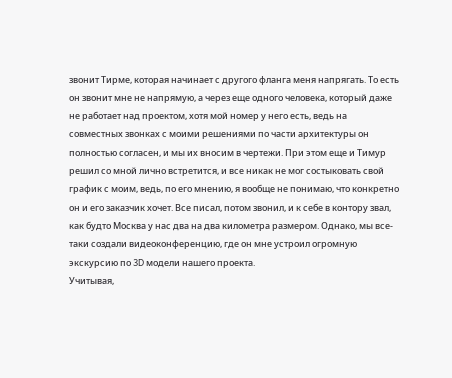звонит Тирме, которая начинает с другого фланга меня напрягать. То есть он звонит мне не напрямую, а через еще одного человека, который даже не работает над проектом, хотя мой номер у него есть, ведь на совместных звонках с моими решениями по части архитектуры он полностью согласен, и мы их вносим в чертежи. При этом еще и Тимур решил со мной лично встретится, и все никак не мог состыковать свой график с моим, ведь, по его мнению, я вообще не понимаю, что конкретно он и его заказчик хочет. Все писал, потом звонил, и к себе в контору звал, как будто Москва у нас два на два километра размером. Однако, мы все-таки создали видеоконференцию, где он мне устроил огромную экскурсию по 3D модели нашего проекта.
Учитывая,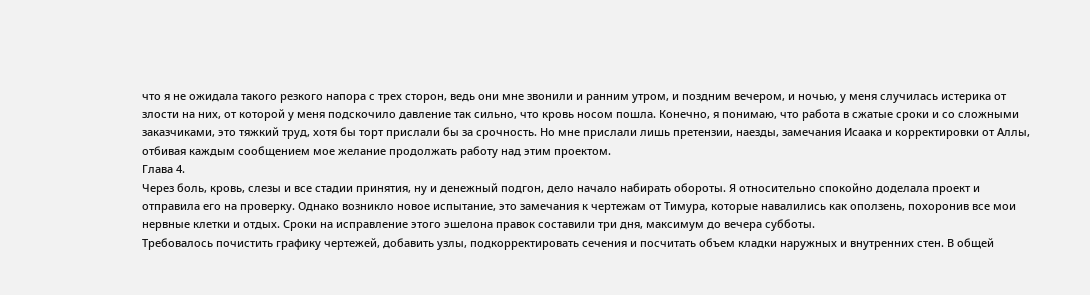что я не ожидала такого резкого напора с трех сторон, ведь они мне звонили и ранним утром, и поздним вечером, и ночью, у меня случилась истерика от злости на них, от которой у меня подскочило давление так сильно, что кровь носом пошла. Конечно, я понимаю, что работа в сжатые сроки и со сложными заказчиками, это тяжкий труд, хотя бы торт прислали бы за срочность. Но мне прислали лишь претензии, наезды, замечания Исаака и корректировки от Аллы, отбивая каждым сообщением мое желание продолжать работу над этим проектом.
Глава 4.
Через боль, кровь, слезы и все стадии принятия, ну и денежный подгон, дело начало набирать обороты. Я относительно спокойно доделала проект и отправила его на проверку. Однако возникло новое испытание, это замечания к чертежам от Тимура, которые навалились как оползень, похоронив все мои нервные клетки и отдых. Сроки на исправление этого эшелона правок составили три дня, максимум до вечера субботы.
Требовалось почистить графику чертежей, добавить узлы, подкорректировать сечения и посчитать объем кладки наружных и внутренних стен. В общей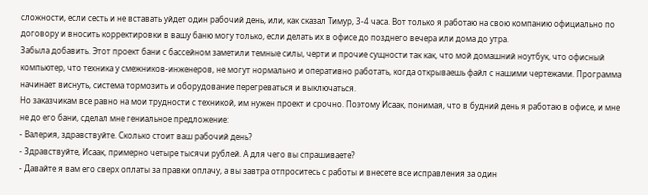сложности, если сесть и не вставать уйдет один рабочий день, или, как сказал Тимур, 3-4 часа. Вот только я работаю на свою компанию официально по договору и вносить корректировки в вашу баню могу только, если делать их в офисе до позднего вечера или дома до утра.
Забыла добавить. Этот проект бани с бассейном заметили темные силы, черти и прочие сущности так как, что мой домашний ноутбук, что офисный компьютер, что техника у смежников-инженеров, не могут нормально и оперативно работать, когда открываешь файл с нашими чертежами. Программа начинает виснуть, система тормозить и оборудование перегреваться и выключаться.
Но заказчикам все равно на мои трудности с техникой, им нужен проект и срочно. Поэтому Исаак, понимая, что в будний день я работаю в офисе, и мне не до его бани, сделал мне гениальное предложение:
- Валерия, здравствуйте. Сколько стоит ваш рабочий день?
- Здравствуйте, Исаак, примерно четыре тысячи рублей. А для чего вы спрашиваете?
- Давайте я вам его сверх оплаты за правки оплачу, а вы завтра отпроситесь с работы и внесете все исправления за один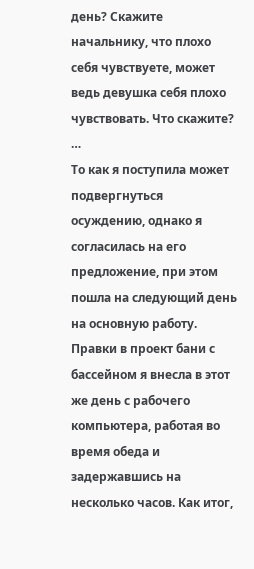день? Скажите начальнику, что плохо себя чувствуете, может ведь девушка себя плохо чувствовать. Что скажите?
…
То как я поступила может подвергнуться осуждению, однако я согласилась на его предложение, при этом пошла на следующий день на основную работу. Правки в проект бани с бассейном я внесла в этот же день с рабочего компьютера, работая во время обеда и задержавшись на несколько часов. Как итог,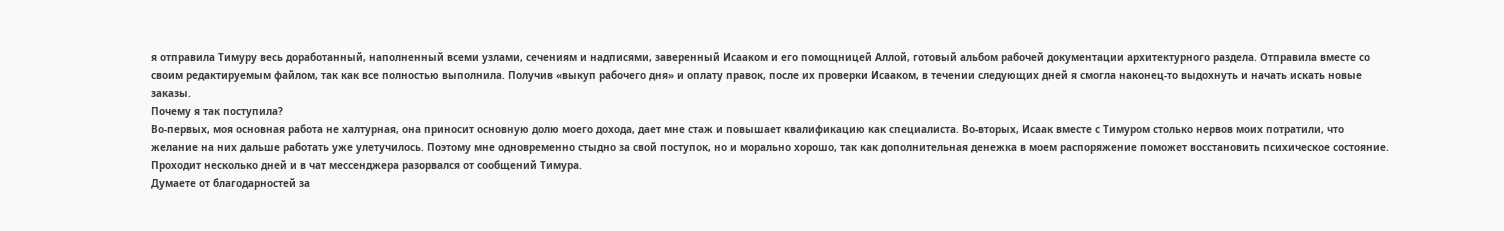я отправила Тимуру весь доработанный, наполненный всеми узлами, сечениям и надписями, заверенный Исааком и его помощницей Аллой, готовый альбом рабочей документации архитектурного раздела. Отправила вместе со своим редактируемым файлом, так как все полностью выполнила. Получив «выкуп рабочего дня» и оплату правок, после их проверки Исааком, в течении следующих дней я смогла наконец-то выдохнуть и начать искать новые заказы.
Почему я так поступила?
Во-первых, моя основная работа не халтурная, она приносит основную долю моего дохода, дает мне стаж и повышает квалификацию как специалиста. Во-вторых, Исаак вместе с Тимуром столько нервов моих потратили, что желание на них дальше работать уже улетучилось. Поэтому мне одновременно стыдно за свой поступок, но и морально хорошо, так как дополнительная денежка в моем распоряжение поможет восстановить психическое состояние.
Проходит несколько дней и в чат мессенджера разорвался от сообщений Тимура.
Думаете от благодарностей за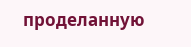проделанную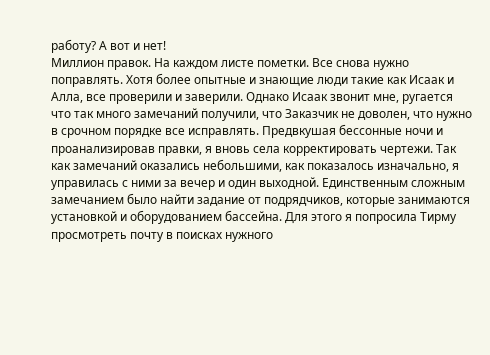работу? А вот и нет!
Миллион правок. На каждом листе пометки. Все снова нужно поправлять. Хотя более опытные и знающие люди такие как Исаак и Алла, все проверили и заверили. Однако Исаак звонит мне, ругается что так много замечаний получили, что Заказчик не доволен, что нужно в срочном порядке все исправлять. Предвкушая бессонные ночи и проанализировав правки, я вновь села корректировать чертежи. Так как замечаний оказались небольшими, как показалось изначально, я управилась с ними за вечер и один выходной. Единственным сложным замечанием было найти задание от подрядчиков, которые занимаются установкой и оборудованием бассейна. Для этого я попросила Тирму просмотреть почту в поисках нужного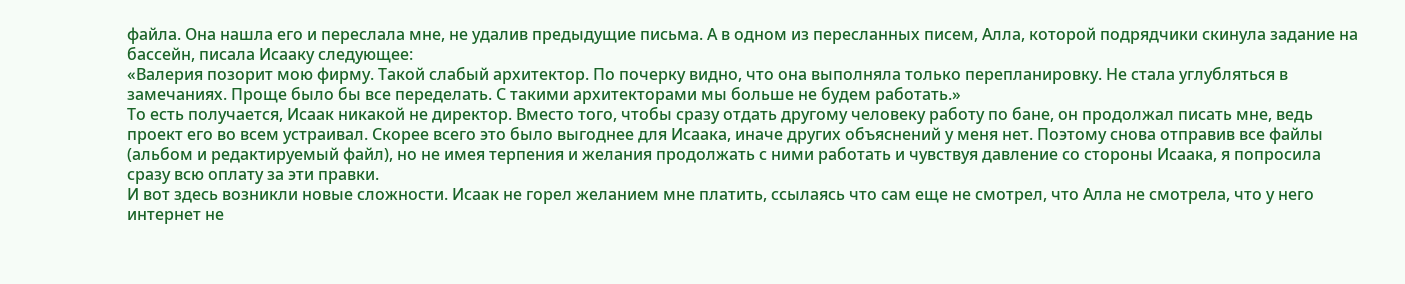файла. Она нашла его и переслала мне, не удалив предыдущие письма. А в одном из пересланных писем, Алла, которой подрядчики скинула задание на бассейн, писала Исааку следующее:
«Валерия позорит мою фирму. Такой слабый архитектор. По почерку видно, что она выполняла только перепланировку. Не стала углубляться в замечаниях. Проще было бы все переделать. С такими архитекторами мы больше не будем работать.»
То есть получается, Исаак никакой не директор. Вместо того, чтобы сразу отдать другому человеку работу по бане, он продолжал писать мне, ведь проект его во всем устраивал. Скорее всего это было выгоднее для Исаака, иначе других объяснений у меня нет. Поэтому снова отправив все файлы (альбом и редактируемый файл), но не имея терпения и желания продолжать с ними работать и чувствуя давление со стороны Исаака, я попросила сразу всю оплату за эти правки.
И вот здесь возникли новые сложности. Исаак не горел желанием мне платить, ссылаясь что сам еще не смотрел, что Алла не смотрела, что у него интернет не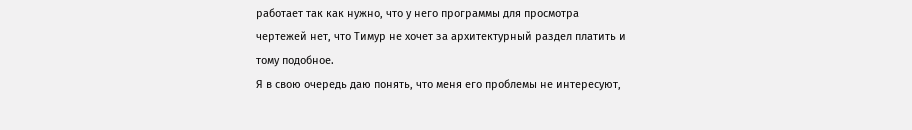работает так как нужно, что у него программы для просмотра чертежей нет, что Тимур не хочет за архитектурный раздел платить и тому подобное.
Я в свою очередь даю понять, что меня его проблемы не интересуют,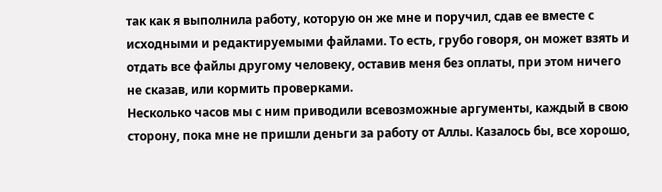так как я выполнила работу, которую он же мне и поручил, сдав ее вместе с исходными и редактируемыми файлами. То есть, грубо говоря, он может взять и отдать все файлы другому человеку, оставив меня без оплаты, при этом ничего не сказав, или кормить проверками.
Несколько часов мы с ним приводили всевозможные аргументы, каждый в свою сторону, пока мне не пришли деньги за работу от Аллы. Казалось бы, все хорошо,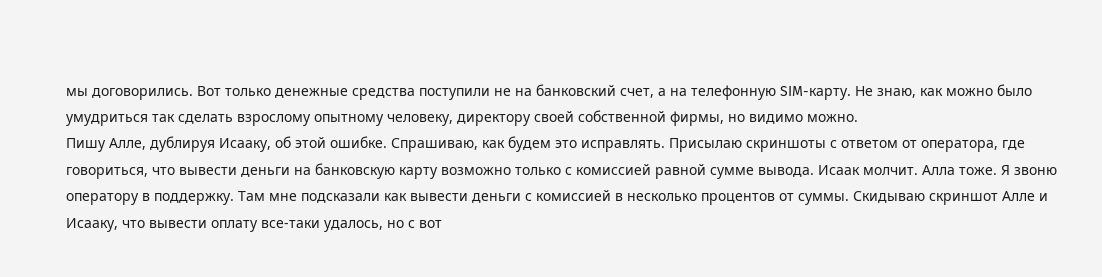мы договорились. Вот только денежные средства поступили не на банковский счет, а на телефонную SIM-карту. Не знаю, как можно было умудриться так сделать взрослому опытному человеку, директору своей собственной фирмы, но видимо можно.
Пишу Алле, дублируя Исааку, об этой ошибке. Спрашиваю, как будем это исправлять. Присылаю скриншоты с ответом от оператора, где говориться, что вывести деньги на банковскую карту возможно только с комиссией равной сумме вывода. Исаак молчит. Алла тоже. Я звоню оператору в поддержку. Там мне подсказали как вывести деньги с комиссией в несколько процентов от суммы. Скидываю скриншот Алле и Исааку, что вывести оплату все-таки удалось, но с вот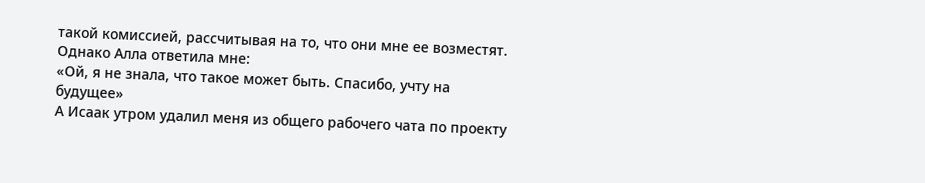такой комиссией, рассчитывая на то, что они мне ее возместят. Однако Алла ответила мне:
«Ой, я не знала, что такое может быть. Спасибо, учту на будущее»
А Исаак утром удалил меня из общего рабочего чата по проекту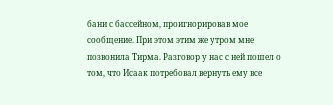бани с бассейном, проигнорировав мое сообщение. При этом этим же утром мне позвонила Тирма. Разговор у нас с ней пошел о том, что Исаак потребовал вернуть ему все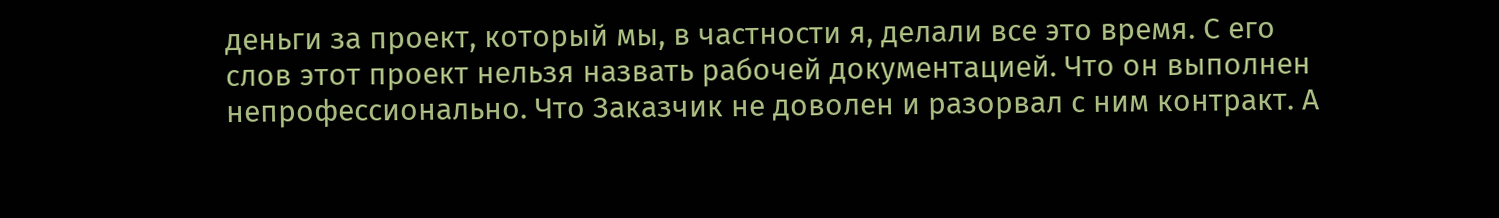деньги за проект, который мы, в частности я, делали все это время. С его слов этот проект нельзя назвать рабочей документацией. Что он выполнен непрофессионально. Что Заказчик не доволен и разорвал с ним контракт. А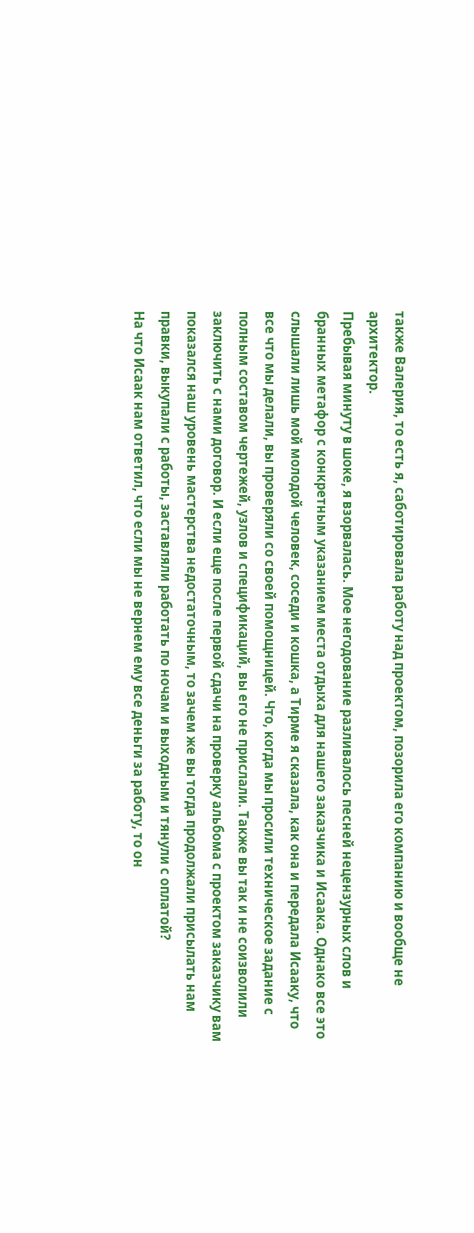также Валерия, то есть я, саботировала работу над проектом, позорила его компанию и вообще не архитектор.
Пребывая минуту в шоке, я взорвалась. Мое негодование разливалось песней нецензурных слов и бранных метафор с конкретным указанием места отдыха для нашего заказчика и Исаака. Однако все это слышали лишь мой молодой человек, соседи и кошка, а Тирме я сказала, как она и передала Исааку, что все что мы делали, вы проверяли со своей помощницей. Что, когда мы просили техническое задание с полным составом чертежей, узлов и спецификаций, вы его не прислали. Также вы так и не соизволили заключить с нами договор. И если еще после первой сдачи на проверку альбома с проектом заказчику вам показался наш уровень мастерства недостаточным, то зачем же вы тогда продолжали присылать нам правки, выкупали с работы, заставляли работать по ночам и выходным и тянули с оплатой?
На что Исаак нам ответил, что если мы не вернем ему все деньги за работу, то он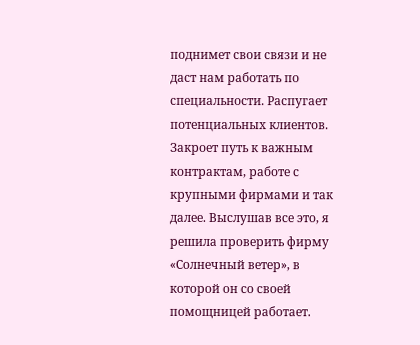поднимет свои связи и не даст нам работать по специальности. Распугает потенциальных клиентов. Закроет путь к важным контрактам, работе с крупными фирмами и так далее. Выслушав все это, я решила проверить фирму «Солнечный ветер», в которой он со своей помощницей работает.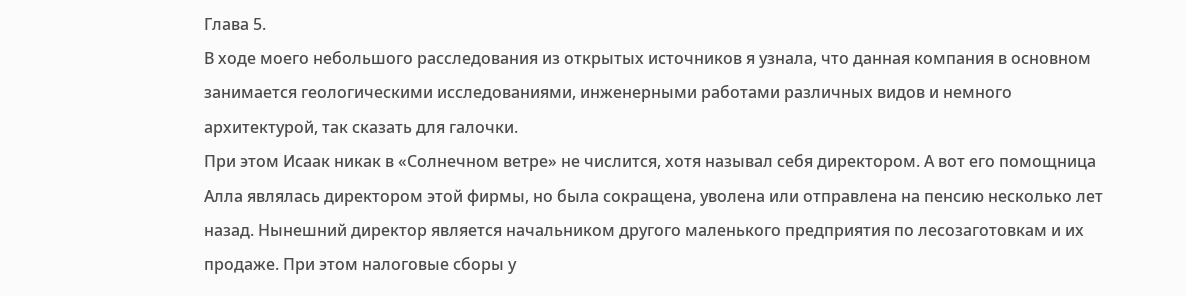Глава 5.
В ходе моего небольшого расследования из открытых источников я узнала, что данная компания в основном занимается геологическими исследованиями, инженерными работами различных видов и немного архитектурой, так сказать для галочки.
При этом Исаак никак в «Солнечном ветре» не числится, хотя называл себя директором. А вот его помощница Алла являлась директором этой фирмы, но была сокращена, уволена или отправлена на пенсию несколько лет назад. Нынешний директор является начальником другого маленького предприятия по лесозаготовкам и их продаже. При этом налоговые сборы у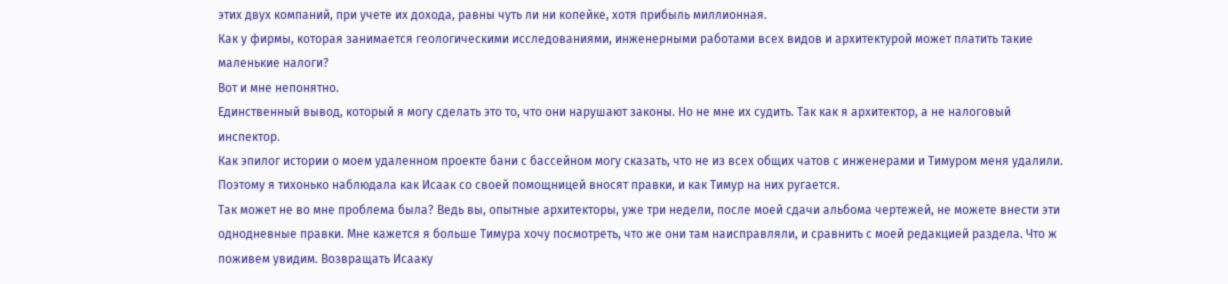этих двух компаний, при учете их дохода, равны чуть ли ни копейке, хотя прибыль миллионная.
Как у фирмы, которая занимается геологическими исследованиями, инженерными работами всех видов и архитектурой может платить такие маленькие налоги?
Вот и мне непонятно.
Единственный вывод, который я могу сделать это то, что они нарушают законы. Но не мне их судить. Так как я архитектор, а не налоговый инспектор.
Как эпилог истории о моем удаленном проекте бани с бассейном могу сказать, что не из всех общих чатов с инженерами и Тимуром меня удалили. Поэтому я тихонько наблюдала как Исаак со своей помощницей вносят правки, и как Тимур на них ругается.
Так может не во мне проблема была? Ведь вы, опытные архитекторы, уже три недели, после моей сдачи альбома чертежей, не можете внести эти однодневные правки. Мне кажется я больше Тимура хочу посмотреть, что же они там наисправляли, и сравнить с моей редакцией раздела. Что ж поживем увидим. Возвращать Исааку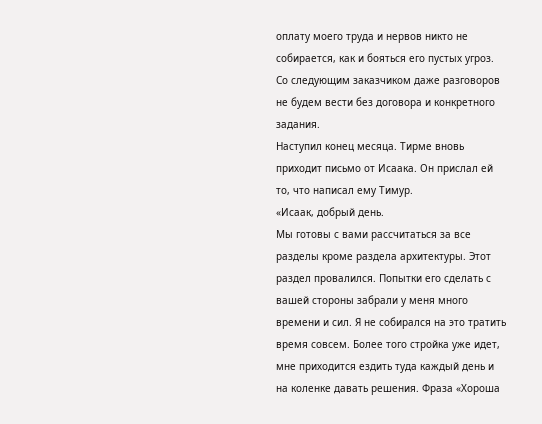оплату моего труда и нервов никто не собирается, как и бояться его пустых угроз. Со следующим заказчиком даже разговоров не будем вести без договора и конкретного задания.
Наступил конец месяца. Тирме вновь приходит письмо от Исаака. Он прислал ей то, что написал ему Тимур.
«Исаак, добрый день.
Мы готовы с вами рассчитаться за все разделы кроме раздела архитектуры. Этот раздел провалился. Попытки его сделать с вашей стороны забрали у меня много времени и сил. Я не собирался на это тратить время совсем. Более того стройка уже идет, мне приходится ездить туда каждый день и на коленке давать решения. Фраза «Хороша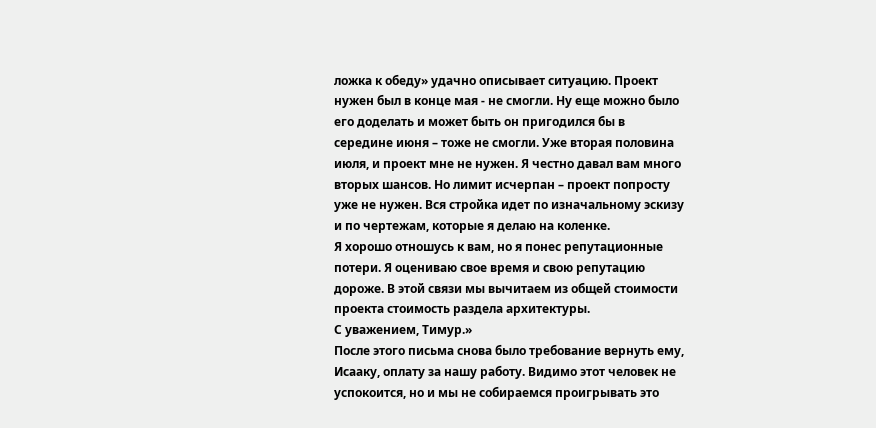ложка к обеду» удачно описывает ситуацию. Проект нужен был в конце мая - не смогли. Ну еще можно было его доделать и может быть он пригодился бы в середине июня – тоже не смогли. Уже вторая половина июля, и проект мне не нужен. Я честно давал вам много вторых шансов. Но лимит исчерпан – проект попросту уже не нужен. Вся стройка идет по изначальному эскизу и по чертежам, которые я делаю на коленке.
Я хорошо отношусь к вам, но я понес репутационные потери. Я оцениваю свое время и свою репутацию дороже. В этой связи мы вычитаем из общей стоимости проекта стоимость раздела архитектуры.
С уважением, Тимур.»
После этого письма снова было требование вернуть ему, Исааку, оплату за нашу работу. Видимо этот человек не успокоится, но и мы не собираемся проигрывать это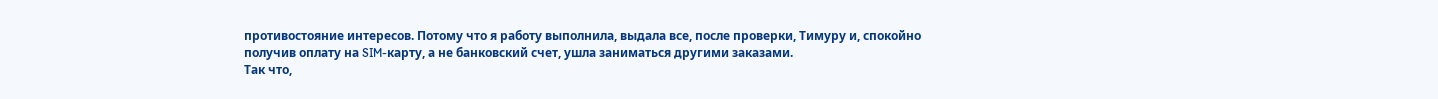противостояние интересов. Потому что я работу выполнила, выдала все, после проверки, Тимуру и, спокойно получив оплату на SIM-карту, а не банковский счет, ушла заниматься другими заказами.
Так что,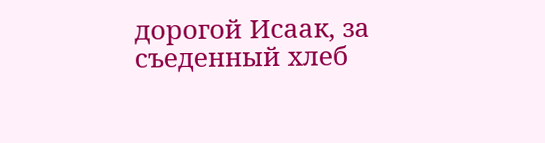дорогой Исаак, за съеденный хлеб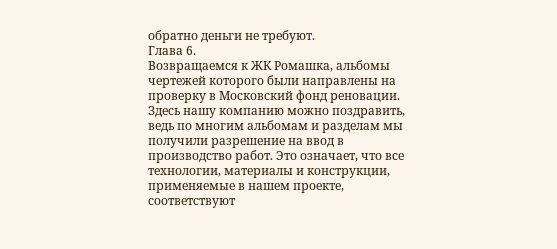обратно деньги не требуют.
Глава 6.
Возвращаемся к ЖК Ромашка, альбомы чертежей которого были направлены на проверку в Московский фонд реновации. Здесь нашу компанию можно поздравить, ведь по многим альбомам и разделам мы получили разрешение на ввод в производство работ. Это означает, что все технологии, материалы и конструкции, применяемые в нашем проекте, соответствуют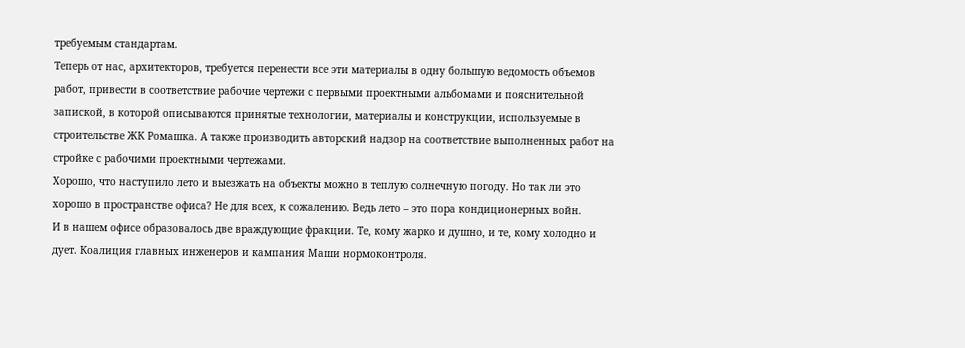требуемым стандартам.
Теперь от нас, архитекторов, требуется перенести все эти материалы в одну большую ведомость объемов работ, привести в соответствие рабочие чертежи с первыми проектными альбомами и пояснительной запиской, в которой описываются принятые технологии, материалы и конструкции, используемые в строительстве ЖК Ромашка. А также производить авторский надзор на соответствие выполненных работ на стройке с рабочими проектными чертежами.
Хорошо, что наступило лето и выезжать на объекты можно в теплую солнечную погоду. Но так ли это хорошо в пространстве офиса? Не для всех, к сожалению. Ведь лето – это пора кондиционерных войн.
И в нашем офисе образовалось две враждующие фракции. Те, кому жарко и душно, и те, кому холодно и дует. Коалиция главных инженеров и кампания Маши нормоконтроля.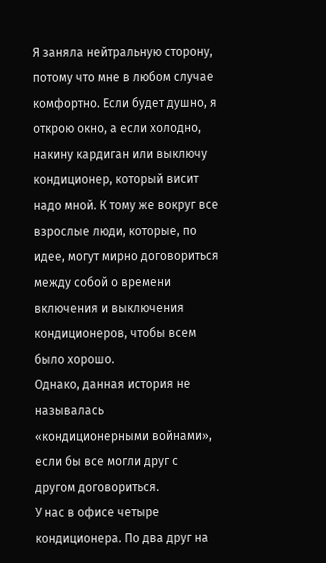Я заняла нейтральную сторону, потому что мне в любом случае комфортно. Если будет душно, я открою окно, а если холодно, накину кардиган или выключу кондиционер, который висит надо мной. К тому же вокруг все взрослые люди, которые, по идее, могут мирно договориться между собой о времени включения и выключения кондиционеров, чтобы всем было хорошо.
Однако, данная история не называлась «кондиционерными войнами», если бы все могли друг с другом договориться.
У нас в офисе четыре кондиционера. По два друг на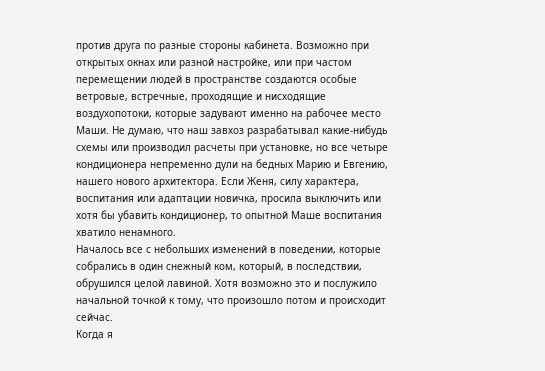против друга по разные стороны кабинета. Возможно при открытых окнах или разной настройке, или при частом перемещении людей в пространстве создаются особые ветровые, встречные, проходящие и нисходящие воздухопотоки, которые задувают именно на рабочее место Маши. Не думаю, что наш завхоз разрабатывал какие-нибудь схемы или производил расчеты при установке, но все четыре кондиционера непременно дули на бедных Марию и Евгению, нашего нового архитектора. Если Женя, силу характера, воспитания или адаптации новичка, просила выключить или хотя бы убавить кондиционер, то опытной Маше воспитания хватило ненамного.
Началось все с небольших изменений в поведении, которые собрались в один снежный ком, который, в последствии, обрушился целой лавиной. Хотя возможно это и послужило начальной точкой к тому, что произошло потом и происходит сейчас.
Когда я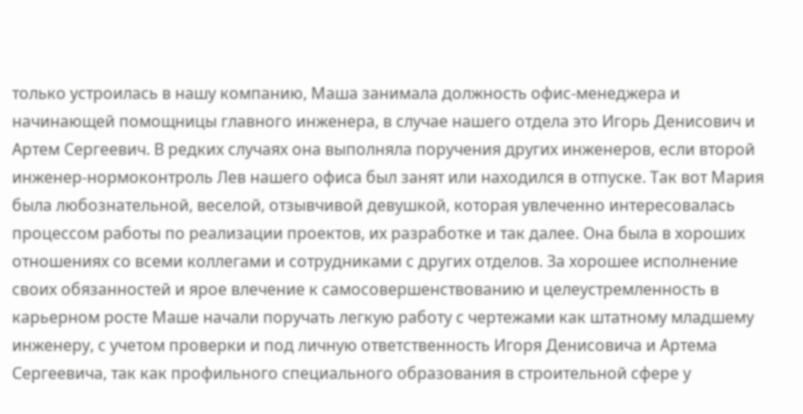только устроилась в нашу компанию, Маша занимала должность офис-менеджера и начинающей помощницы главного инженера, в случае нашего отдела это Игорь Денисович и Артем Сергеевич. В редких случаях она выполняла поручения других инженеров, если второй инженер-нормоконтроль Лев нашего офиса был занят или находился в отпуске. Так вот Мария была любознательной, веселой, отзывчивой девушкой, которая увлеченно интересовалась процессом работы по реализации проектов, их разработке и так далее. Она была в хороших отношениях со всеми коллегами и сотрудниками с других отделов. За хорошее исполнение своих обязанностей и ярое влечение к самосовершенствованию и целеустремленность в карьерном росте Маше начали поручать легкую работу с чертежами как штатному младшему инженеру, с учетом проверки и под личную ответственность Игоря Денисовича и Артема Сергеевича, так как профильного специального образования в строительной сфере у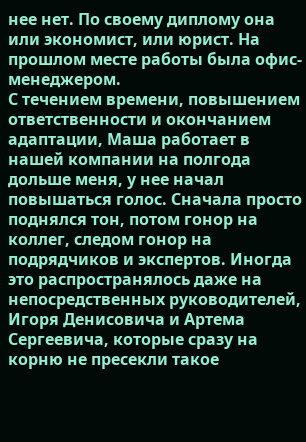нее нет. По своему диплому она или экономист, или юрист. На прошлом месте работы была офис-менеджером.
С течением времени, повышением ответственности и окончанием адаптации, Маша работает в нашей компании на полгода дольше меня, у нее начал повышаться голос. Сначала просто поднялся тон, потом гонор на коллег, следом гонор на подрядчиков и экспертов. Иногда это распространялось даже на непосредственных руководителей, Игоря Денисовича и Артема Сергеевича, которые сразу на корню не пресекли такое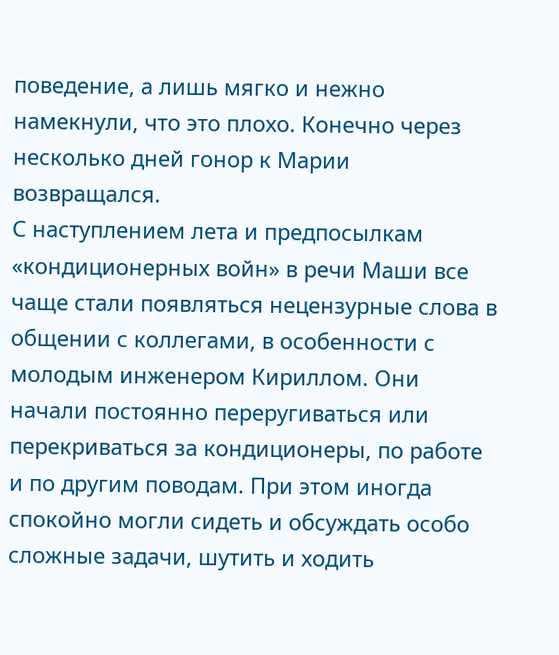поведение, а лишь мягко и нежно намекнули, что это плохо. Конечно через несколько дней гонор к Марии возвращался.
С наступлением лета и предпосылкам «кондиционерных войн» в речи Маши все чаще стали появляться нецензурные слова в общении с коллегами, в особенности с молодым инженером Кириллом. Они начали постоянно переругиваться или перекриваться за кондиционеры, по работе и по другим поводам. При этом иногда спокойно могли сидеть и обсуждать особо сложные задачи, шутить и ходить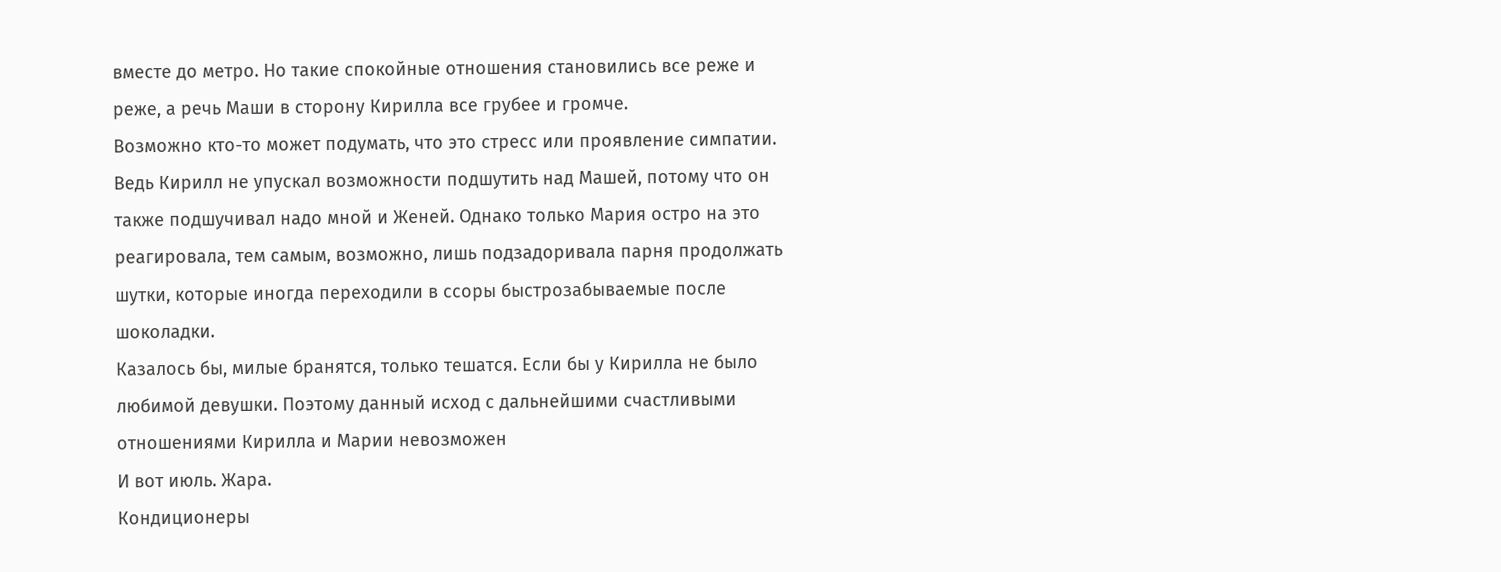вместе до метро. Но такие спокойные отношения становились все реже и реже, а речь Маши в сторону Кирилла все грубее и громче.
Возможно кто-то может подумать, что это стресс или проявление симпатии. Ведь Кирилл не упускал возможности подшутить над Машей, потому что он также подшучивал надо мной и Женей. Однако только Мария остро на это реагировала, тем самым, возможно, лишь подзадоривала парня продолжать шутки, которые иногда переходили в ссоры быстрозабываемые после шоколадки.
Казалось бы, милые бранятся, только тешатся. Если бы у Кирилла не было любимой девушки. Поэтому данный исход с дальнейшими счастливыми отношениями Кирилла и Марии невозможен
И вот июль. Жара.
Кондиционеры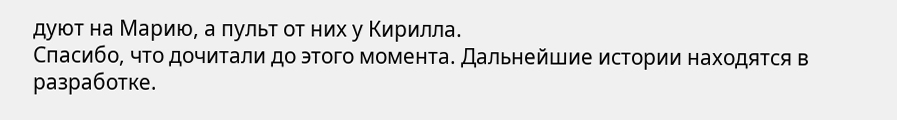дуют на Марию, а пульт от них у Кирилла.
Спасибо, что дочитали до этого момента. Дальнейшие истории находятся в разработке.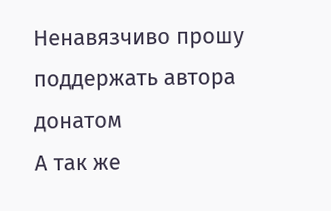Ненавязчиво прошу поддержать автора донатом
А так же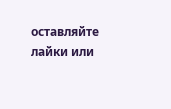оставляйте лайки или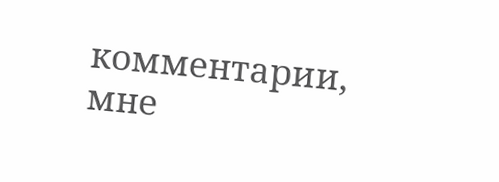комментарии, мне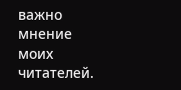важно мнение моих читателей.